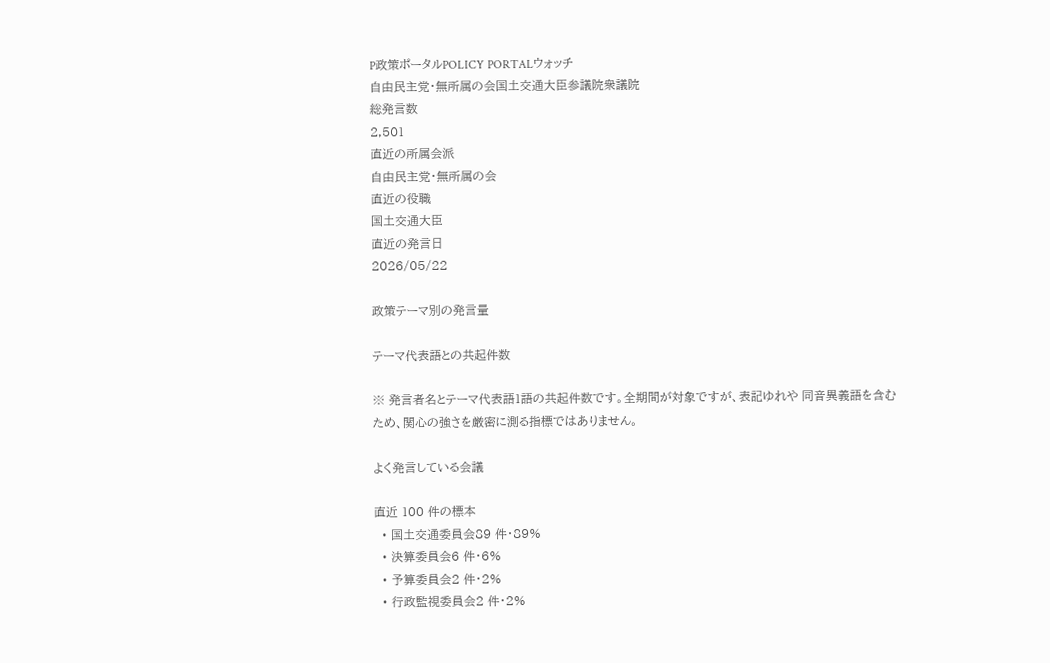P政策ポータルPOLICY PORTALウォッチ
自由民主党・無所属の会国土交通大臣参議院衆議院
総発言数
2,501
直近の所属会派
自由民主党・無所属の会
直近の役職
国土交通大臣
直近の発言日
2026/05/22

政策テーマ別の発言量

テーマ代表語との共起件数

※ 発言者名とテーマ代表語1語の共起件数です。全期間が対象ですが、表記ゆれや 同音異義語を含むため、関心の強さを厳密に測る指標ではありません。

よく発言している会議

直近 100 件の標本
  • 国土交通委員会89 件・89%
  • 決算委員会6 件・6%
  • 予算委員会2 件・2%
  • 行政監視委員会2 件・2%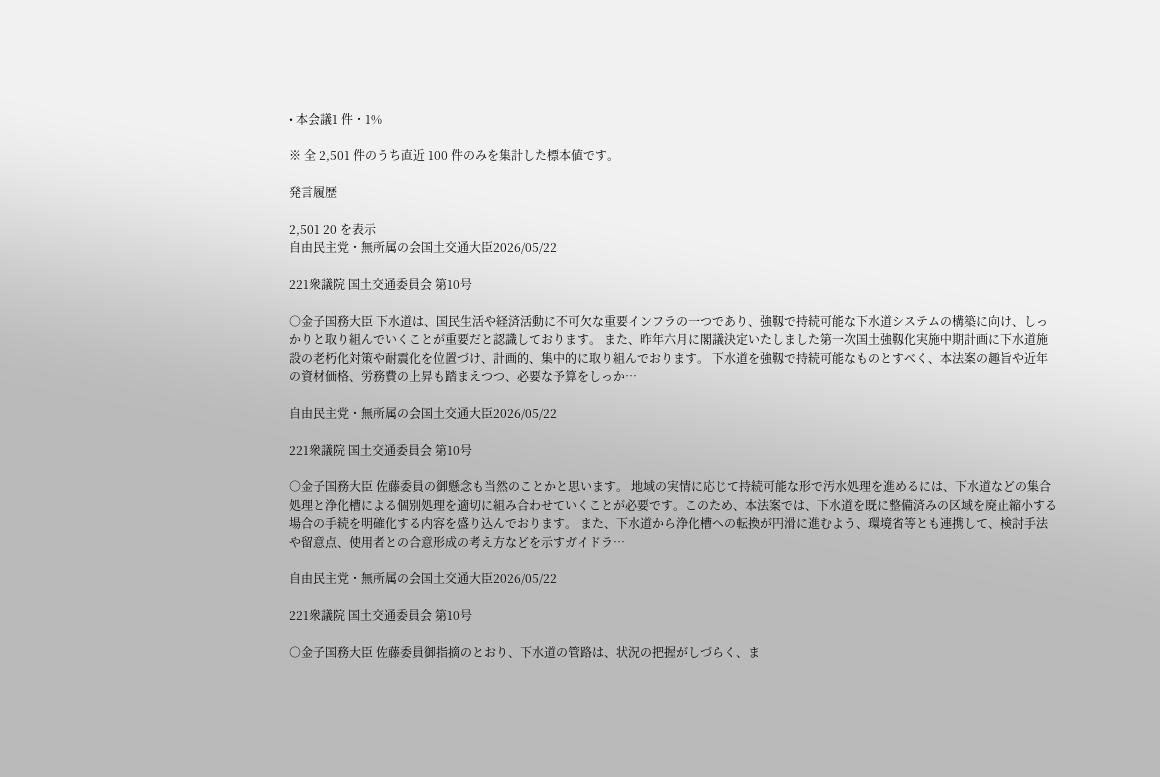• 本会議1 件・1%

※ 全 2,501 件のうち直近 100 件のみを集計した標本値です。

発言履歴

2,501 20 を表示
自由民主党・無所属の会国土交通大臣2026/05/22

221衆議院 国土交通委員会 第10号

○金子国務大臣 下水道は、国民生活や経済活動に不可欠な重要インフラの一つであり、強靱で持続可能な下水道システムの構築に向け、しっかりと取り組んでいくことが重要だと認識しております。 また、昨年六月に閣議決定いたしました第一次国土強靱化実施中期計画に下水道施設の老朽化対策や耐震化を位置づけ、計画的、集中的に取り組んでおります。 下水道を強靱で持続可能なものとすべく、本法案の趣旨や近年の資材価格、労務費の上昇も踏まえつつ、必要な予算をしっか…

自由民主党・無所属の会国土交通大臣2026/05/22

221衆議院 国土交通委員会 第10号

○金子国務大臣 佐藤委員の御懸念も当然のことかと思います。 地域の実情に応じて持続可能な形で汚水処理を進めるには、下水道などの集合処理と浄化槽による個別処理を適切に組み合わせていくことが必要です。このため、本法案では、下水道を既に整備済みの区域を廃止縮小する場合の手続を明確化する内容を盛り込んでおります。 また、下水道から浄化槽への転換が円滑に進むよう、環境省等とも連携して、検討手法や留意点、使用者との合意形成の考え方などを示すガイドラ…

自由民主党・無所属の会国土交通大臣2026/05/22

221衆議院 国土交通委員会 第10号

○金子国務大臣 佐藤委員御指摘のとおり、下水道の管路は、状況の把握がしづらく、ま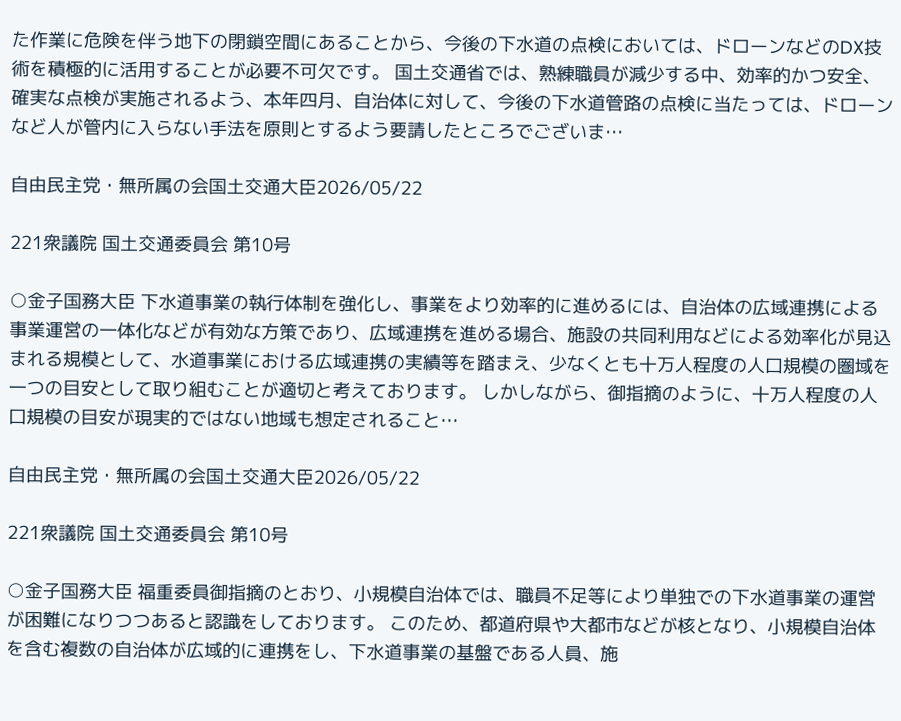た作業に危険を伴う地下の閉鎖空間にあることから、今後の下水道の点検においては、ドローンなどのDX技術を積極的に活用することが必要不可欠です。 国土交通省では、熟練職員が減少する中、効率的かつ安全、確実な点検が実施されるよう、本年四月、自治体に対して、今後の下水道管路の点検に当たっては、ドローンなど人が管内に入らない手法を原則とするよう要請したところでございま…

自由民主党・無所属の会国土交通大臣2026/05/22

221衆議院 国土交通委員会 第10号

○金子国務大臣 下水道事業の執行体制を強化し、事業をより効率的に進めるには、自治体の広域連携による事業運営の一体化などが有効な方策であり、広域連携を進める場合、施設の共同利用などによる効率化が見込まれる規模として、水道事業における広域連携の実績等を踏まえ、少なくとも十万人程度の人口規模の圏域を一つの目安として取り組むことが適切と考えております。 しかしながら、御指摘のように、十万人程度の人口規模の目安が現実的ではない地域も想定されること…

自由民主党・無所属の会国土交通大臣2026/05/22

221衆議院 国土交通委員会 第10号

○金子国務大臣 福重委員御指摘のとおり、小規模自治体では、職員不足等により単独での下水道事業の運営が困難になりつつあると認識をしております。 このため、都道府県や大都市などが核となり、小規模自治体を含む複数の自治体が広域的に連携をし、下水道事業の基盤である人員、施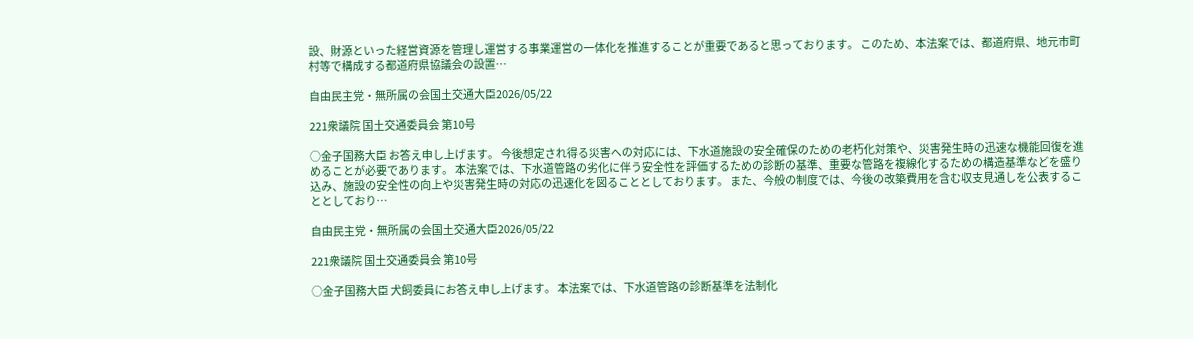設、財源といった経営資源を管理し運営する事業運営の一体化を推進することが重要であると思っております。 このため、本法案では、都道府県、地元市町村等で構成する都道府県協議会の設置…

自由民主党・無所属の会国土交通大臣2026/05/22

221衆議院 国土交通委員会 第10号

○金子国務大臣 お答え申し上げます。 今後想定され得る災害への対応には、下水道施設の安全確保のための老朽化対策や、災害発生時の迅速な機能回復を進めることが必要であります。 本法案では、下水道管路の劣化に伴う安全性を評価するための診断の基準、重要な管路を複線化するための構造基準などを盛り込み、施設の安全性の向上や災害発生時の対応の迅速化を図ることとしております。 また、今般の制度では、今後の改築費用を含む収支見通しを公表することとしており…

自由民主党・無所属の会国土交通大臣2026/05/22

221衆議院 国土交通委員会 第10号

○金子国務大臣 犬飼委員にお答え申し上げます。 本法案では、下水道管路の診断基準を法制化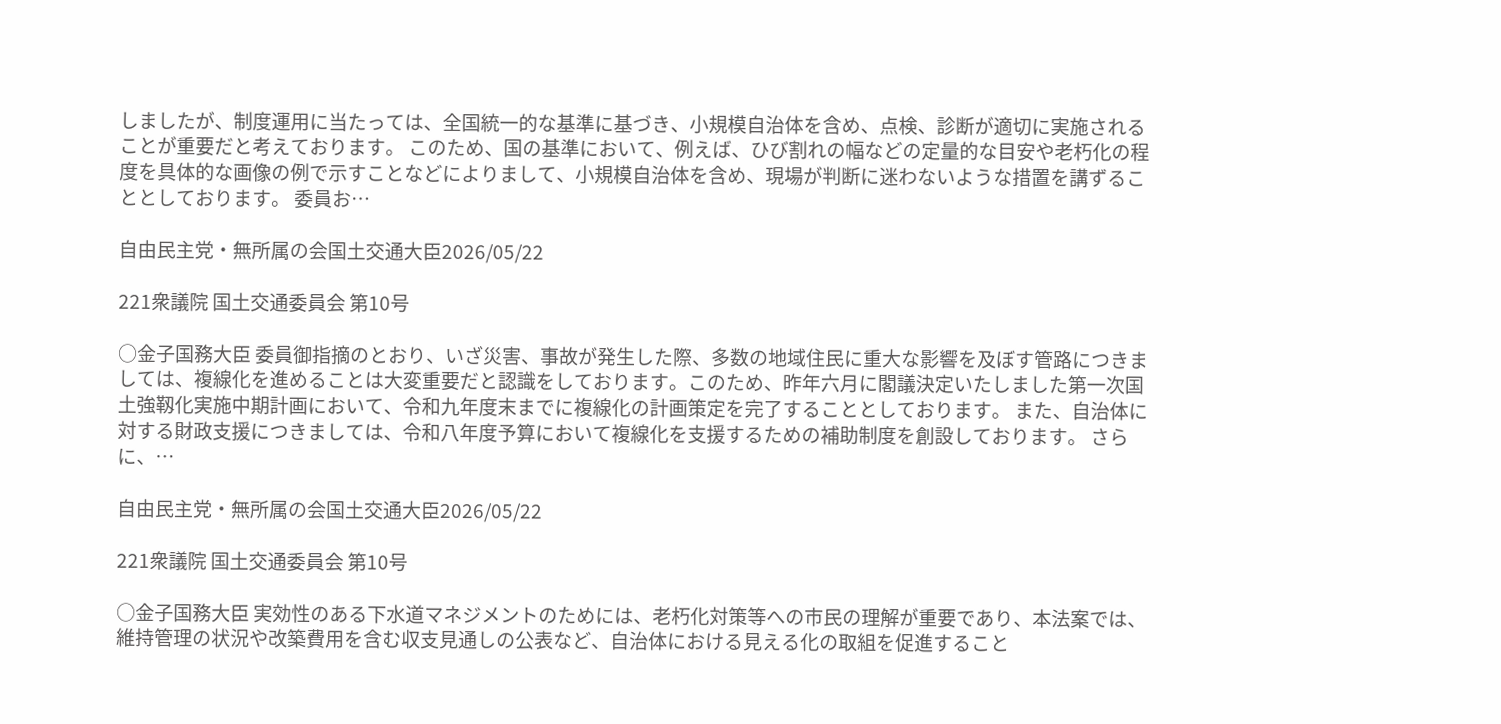しましたが、制度運用に当たっては、全国統一的な基準に基づき、小規模自治体を含め、点検、診断が適切に実施されることが重要だと考えております。 このため、国の基準において、例えば、ひび割れの幅などの定量的な目安や老朽化の程度を具体的な画像の例で示すことなどによりまして、小規模自治体を含め、現場が判断に迷わないような措置を講ずることとしております。 委員お…

自由民主党・無所属の会国土交通大臣2026/05/22

221衆議院 国土交通委員会 第10号

○金子国務大臣 委員御指摘のとおり、いざ災害、事故が発生した際、多数の地域住民に重大な影響を及ぼす管路につきましては、複線化を進めることは大変重要だと認識をしております。このため、昨年六月に閣議決定いたしました第一次国土強靱化実施中期計画において、令和九年度末までに複線化の計画策定を完了することとしております。 また、自治体に対する財政支援につきましては、令和八年度予算において複線化を支援するための補助制度を創設しております。 さらに、…

自由民主党・無所属の会国土交通大臣2026/05/22

221衆議院 国土交通委員会 第10号

○金子国務大臣 実効性のある下水道マネジメントのためには、老朽化対策等への市民の理解が重要であり、本法案では、維持管理の状況や改築費用を含む収支見通しの公表など、自治体における見える化の取組を促進すること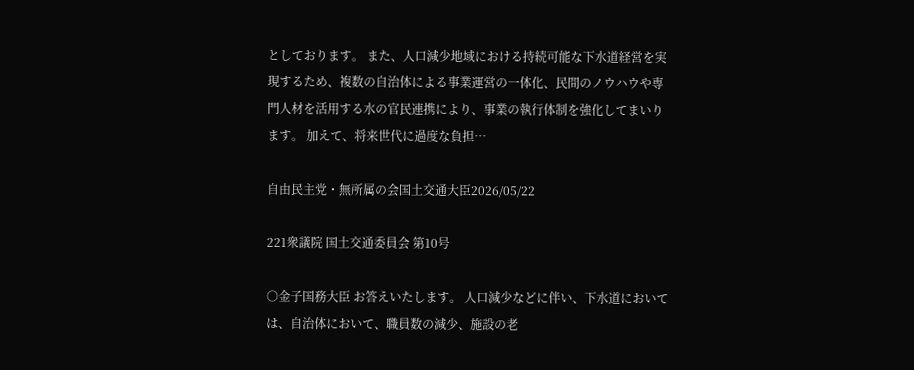としております。 また、人口減少地域における持続可能な下水道経営を実現するため、複数の自治体による事業運営の一体化、民間のノウハウや専門人材を活用する水の官民連携により、事業の執行体制を強化してまいります。 加えて、将来世代に過度な負担…

自由民主党・無所属の会国土交通大臣2026/05/22

221衆議院 国土交通委員会 第10号

○金子国務大臣 お答えいたします。 人口減少などに伴い、下水道においては、自治体において、職員数の減少、施設の老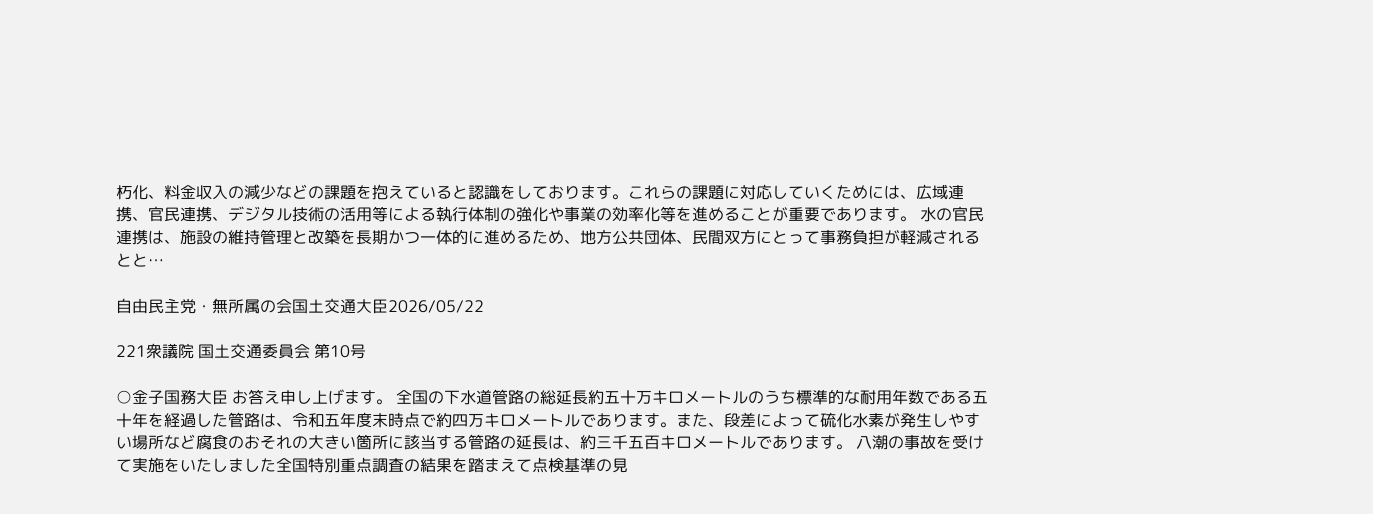朽化、料金収入の減少などの課題を抱えていると認識をしております。これらの課題に対応していくためには、広域連携、官民連携、デジタル技術の活用等による執行体制の強化や事業の効率化等を進めることが重要であります。 水の官民連携は、施設の維持管理と改築を長期かつ一体的に進めるため、地方公共団体、民間双方にとって事務負担が軽減されるとと…

自由民主党・無所属の会国土交通大臣2026/05/22

221衆議院 国土交通委員会 第10号

○金子国務大臣 お答え申し上げます。 全国の下水道管路の総延長約五十万キロメートルのうち標準的な耐用年数である五十年を経過した管路は、令和五年度末時点で約四万キロメートルであります。また、段差によって硫化水素が発生しやすい場所など腐食のおそれの大きい箇所に該当する管路の延長は、約三千五百キロメートルであります。 八潮の事故を受けて実施をいたしました全国特別重点調査の結果を踏まえて点検基準の見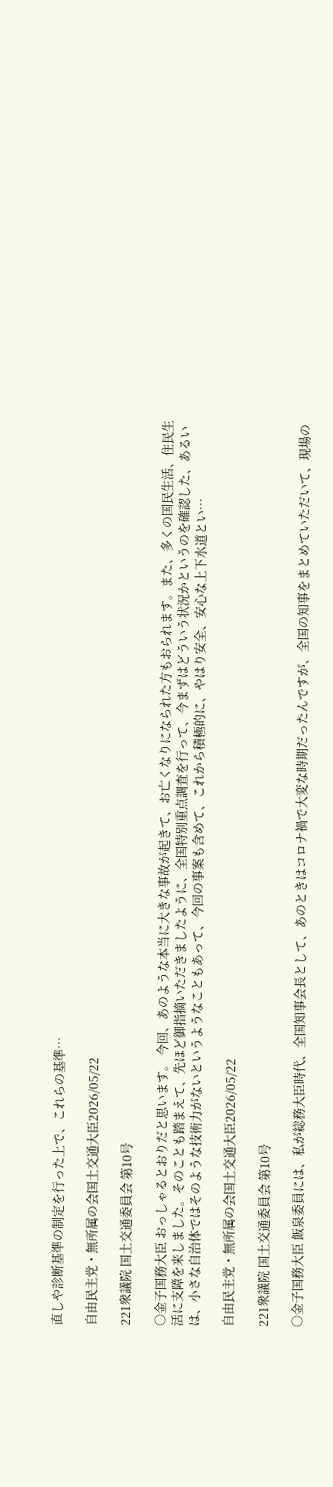直しや診断基準の制定を行った上で、これらの基準…

自由民主党・無所属の会国土交通大臣2026/05/22

221衆議院 国土交通委員会 第10号

○金子国務大臣 おっしゃるとおりだと思います。 今回、あのような本当に大きな事故が起きて、お亡くなりになられた方もおられます。また、多くの国民生活、住民生活に支障を来しました。そのことも踏まえて、先ほど御指摘いただきましたように、全国特別重点調査を行って、今まずはどういう状況かというのを確認した、あるいは、小さな自治体ではそのような技術力がないというようなこともあって、今回の事案も含めて、これから積極的に、やはり安全、安心な上下水道とい…

自由民主党・無所属の会国土交通大臣2026/05/22

221衆議院 国土交通委員会 第10号

○金子国務大臣 飯泉委員には、私が総務大臣時代、全国知事会長として、あのときはコロナ禍で大変な時期だったんですが、全国の知事をまとめていただいて、現場の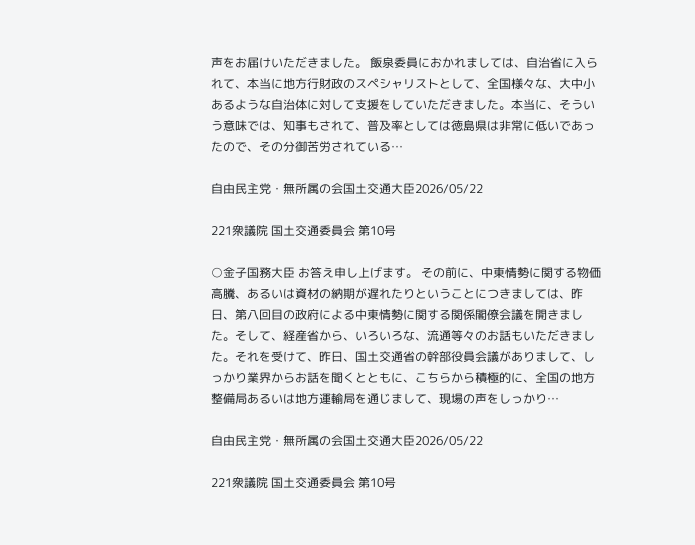声をお届けいただきました。 飯泉委員におかれましては、自治省に入られて、本当に地方行財政のスペシャリストとして、全国様々な、大中小あるような自治体に対して支援をしていただきました。本当に、そういう意味では、知事もされて、普及率としては徳島県は非常に低いであったので、その分御苦労されている…

自由民主党・無所属の会国土交通大臣2026/05/22

221衆議院 国土交通委員会 第10号

○金子国務大臣 お答え申し上げます。 その前に、中東情勢に関する物価高騰、あるいは資材の納期が遅れたりということにつきましては、昨日、第八回目の政府による中東情勢に関する関係閣僚会議を開きました。そして、経産省から、いろいろな、流通等々のお話もいただきました。それを受けて、昨日、国土交通省の幹部役員会議がありまして、しっかり業界からお話を聞くとともに、こちらから積極的に、全国の地方整備局あるいは地方運輸局を通じまして、現場の声をしっかり…

自由民主党・無所属の会国土交通大臣2026/05/22

221衆議院 国土交通委員会 第10号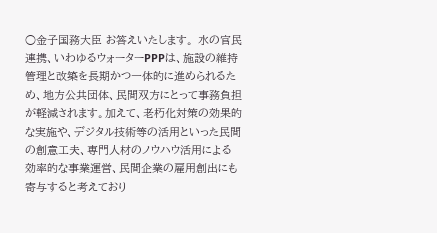○金子国務大臣 お答えいたします。 水の官民連携、いわゆるウォーターPPPは、施設の維持管理と改築を長期かつ一体的に進められるため、地方公共団体、民間双方にとって事務負担が軽減されます。加えて、老朽化対策の効果的な実施や、デジタル技術等の活用といった民間の創意工夫、専門人材のノウハウ活用による効率的な事業運営、民間企業の雇用創出にも寄与すると考えており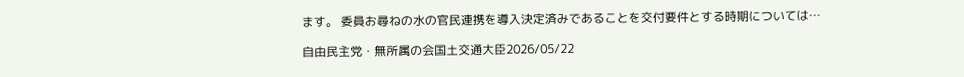ます。 委員お尋ねの水の官民連携を導入決定済みであることを交付要件とする時期については…

自由民主党・無所属の会国土交通大臣2026/05/22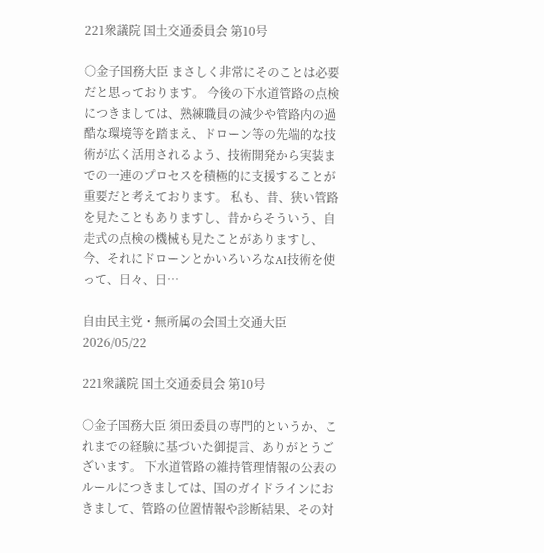221衆議院 国土交通委員会 第10号

○金子国務大臣 まさしく非常にそのことは必要だと思っております。 今後の下水道管路の点検につきましては、熟練職員の減少や管路内の過酷な環境等を踏まえ、ドローン等の先端的な技術が広く活用されるよう、技術開発から実装までの一連のプロセスを積極的に支援することが重要だと考えております。 私も、昔、狭い管路を見たこともありますし、昔からそういう、自走式の点検の機械も見たことがありますし、今、それにドローンとかいろいろなAI技術を使って、日々、日…

自由民主党・無所属の会国土交通大臣2026/05/22

221衆議院 国土交通委員会 第10号

○金子国務大臣 須田委員の専門的というか、これまでの経験に基づいた御提言、ありがとうございます。 下水道管路の維持管理情報の公表のルールにつきましては、国のガイドラインにおきまして、管路の位置情報や診断結果、その対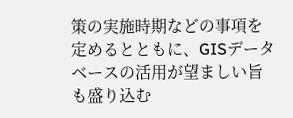策の実施時期などの事項を定めるとともに、GISデータベースの活用が望ましい旨も盛り込む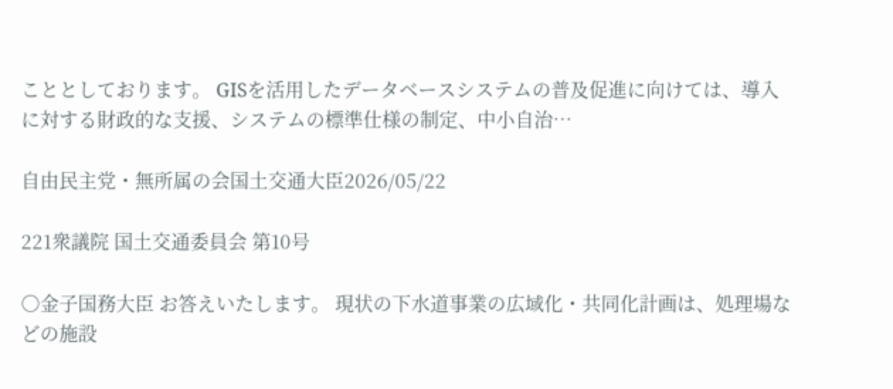こととしております。 GISを活用したデータベースシステムの普及促進に向けては、導入に対する財政的な支援、システムの標準仕様の制定、中小自治…

自由民主党・無所属の会国土交通大臣2026/05/22

221衆議院 国土交通委員会 第10号

○金子国務大臣 お答えいたします。 現状の下水道事業の広域化・共同化計画は、処理場などの施設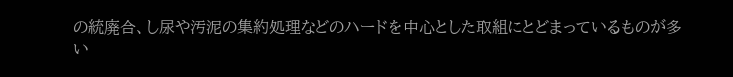の統廃合、し尿や汚泥の集約処理などのハードを中心とした取組にとどまっているものが多い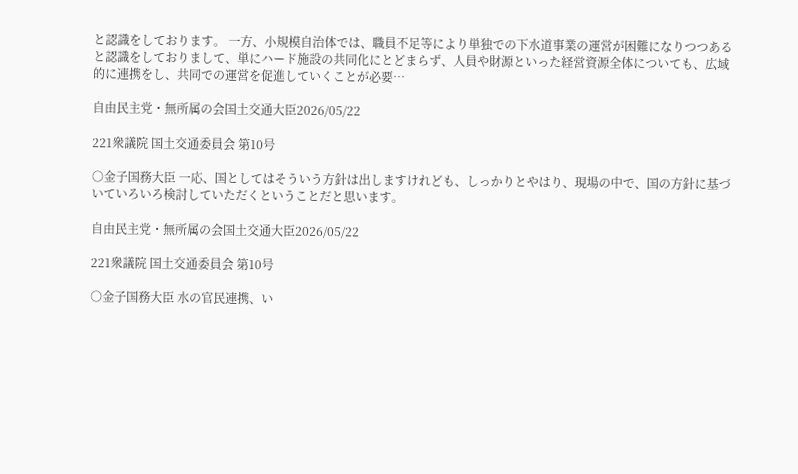と認識をしております。 一方、小規模自治体では、職員不足等により単独での下水道事業の運営が困難になりつつあると認識をしておりまして、単にハード施設の共同化にとどまらず、人員や財源といった経営資源全体についても、広域的に連携をし、共同での運営を促進していくことが必要…

自由民主党・無所属の会国土交通大臣2026/05/22

221衆議院 国土交通委員会 第10号

○金子国務大臣 一応、国としてはそういう方針は出しますけれども、しっかりとやはり、現場の中で、国の方針に基づいていろいろ検討していただくということだと思います。

自由民主党・無所属の会国土交通大臣2026/05/22

221衆議院 国土交通委員会 第10号

○金子国務大臣 水の官民連携、い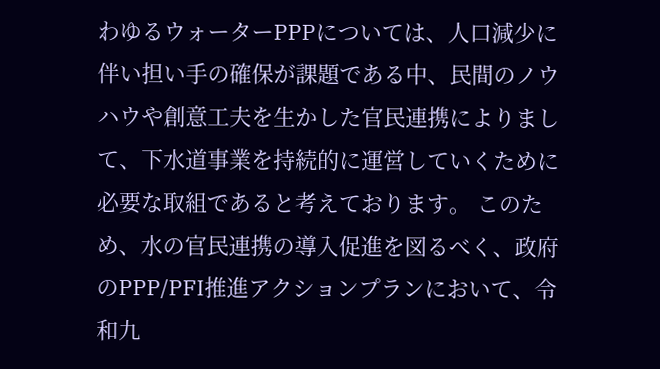わゆるウォーターPPPについては、人口減少に伴い担い手の確保が課題である中、民間のノウハウや創意工夫を生かした官民連携によりまして、下水道事業を持続的に運営していくために必要な取組であると考えております。 このため、水の官民連携の導入促進を図るべく、政府のPPP/PFI推進アクションプランにおいて、令和九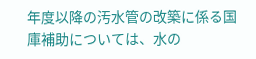年度以降の汚水管の改築に係る国庫補助については、水の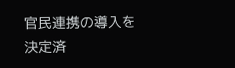官民連携の導入を決定済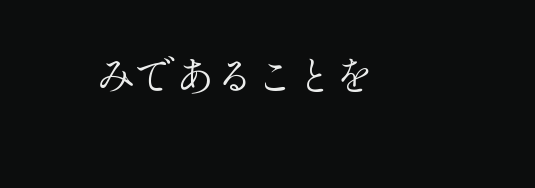みであることを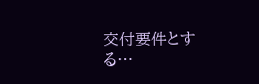交付要件とする…